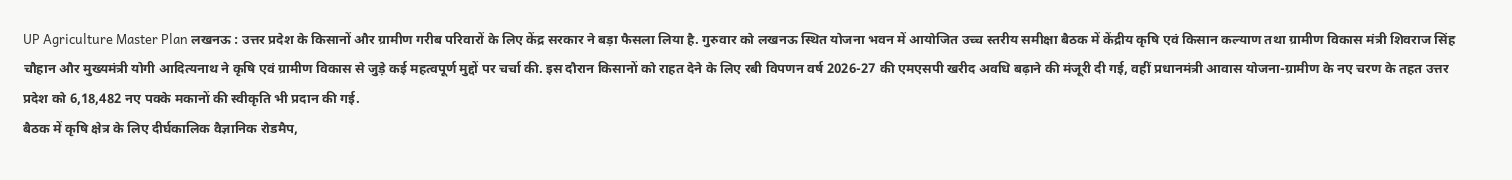UP Agriculture Master Plan लखनऊ : उत्तर प्रदेश के किसानों और ग्रामीण गरीब परिवारों के लिए केंद्र सरकार ने बड़ा फैसला लिया है. गुरुवार को लखनऊ स्थित योजना भवन में आयोजित उच्च स्तरीय समीक्षा बैठक में केंद्रीय कृषि एवं किसान कल्याण तथा ग्रामीण विकास मंत्री शिवराज सिंह चौहान और मुख्यमंत्री योगी आदित्यनाथ ने कृषि एवं ग्रामीण विकास से जुड़े कई महत्वपूर्ण मुद्दों पर चर्चा की. इस दौरान किसानों को राहत देने के लिए रबी विपणन वर्ष 2026-27 की एमएसपी खरीद अवधि बढ़ाने की मंजूरी दी गई, वहीं प्रधानमंत्री आवास योजना-ग्रामीण के नए चरण के तहत उत्तर प्रदेश को 6,18,482 नए पक्के मकानों की स्वीकृति भी प्रदान की गई.
बैठक में कृषि क्षेत्र के लिए दीर्घकालिक वैज्ञानिक रोडमैप,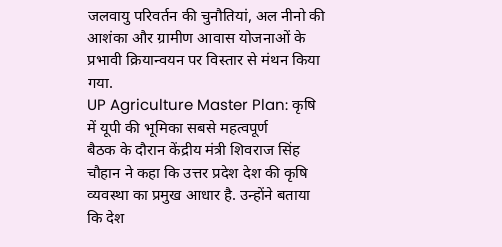जलवायु परिवर्तन की चुनौतियां, अल नीनो की आशंका और ग्रामीण आवास योजनाओं के प्रभावी क्रियान्वयन पर विस्तार से मंथन किया गया.
UP Agriculture Master Plan: कृषि में यूपी की भूमिका सबसे महत्वपूर्ण
बैठक के दौरान केंद्रीय मंत्री शिवराज सिंह चौहान ने कहा कि उत्तर प्रदेश देश की कृषि व्यवस्था का प्रमुख आधार है. उन्होंने बताया कि देश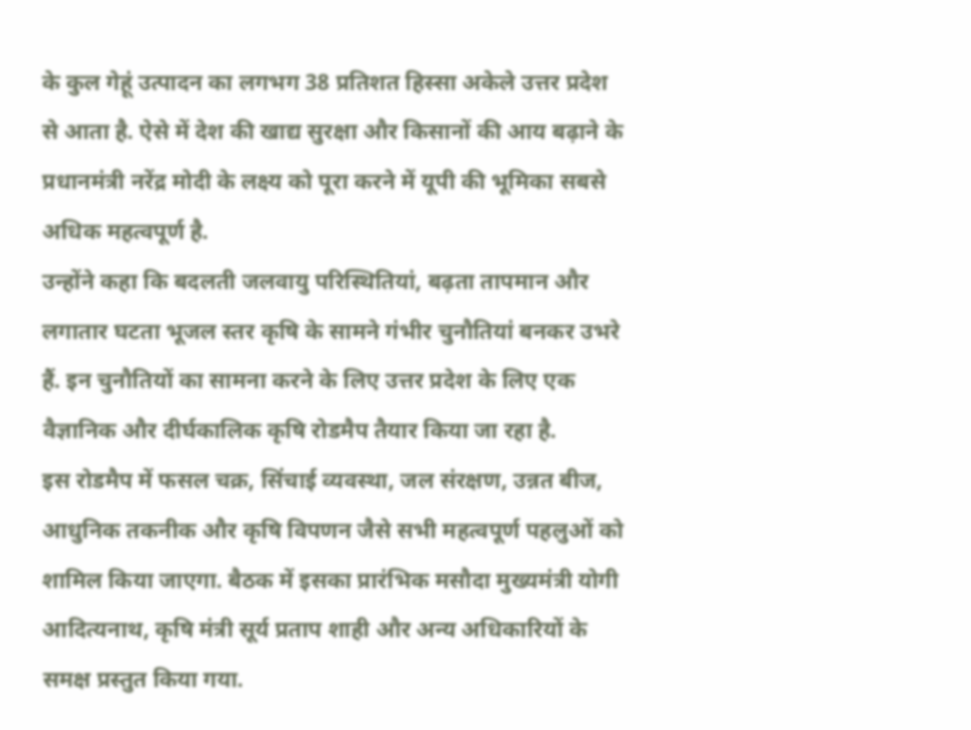के कुल गेहूं उत्पादन का लगभग 38 प्रतिशत हिस्सा अकेले उत्तर प्रदेश से आता है. ऐसे में देश की खाद्य सुरक्षा और किसानों की आय बढ़ाने के प्रधानमंत्री नरेंद्र मोदी के लक्ष्य को पूरा करने में यूपी की भूमिका सबसे अधिक महत्वपूर्ण है.
उन्होंने कहा कि बदलती जलवायु परिस्थितियां, बढ़ता तापमान और लगातार घटता भूजल स्तर कृषि के सामने गंभीर चुनौतियां बनकर उभरे हैं. इन चुनौतियों का सामना करने के लिए उत्तर प्रदेश के लिए एक वैज्ञानिक और दीर्घकालिक कृषि रोडमैप तैयार किया जा रहा है.
इस रोडमैप में फसल चक्र, सिंचाई व्यवस्था, जल संरक्षण, उन्नत बीज, आधुनिक तकनीक और कृषि विपणन जैसे सभी महत्वपूर्ण पहलुओं को शामिल किया जाएगा. बैठक में इसका प्रारंभिक मसौदा मुख्यमंत्री योगी आदित्यनाथ, कृषि मंत्री सूर्य प्रताप शाही और अन्य अधिकारियों के समक्ष प्रस्तुत किया गया.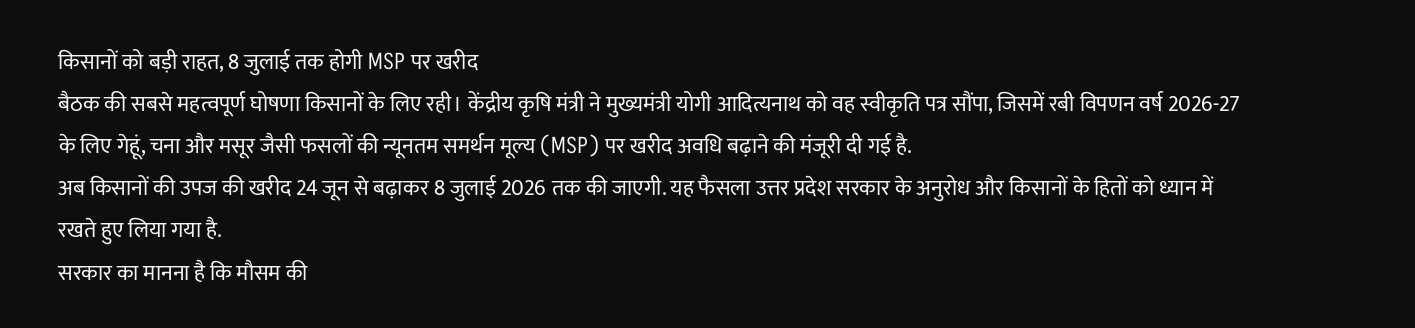किसानों को बड़ी राहत, 8 जुलाई तक होगी MSP पर खरीद
बैठक की सबसे महत्वपूर्ण घोषणा किसानों के लिए रही। केंद्रीय कृषि मंत्री ने मुख्यमंत्री योगी आदित्यनाथ को वह स्वीकृति पत्र सौंपा, जिसमें रबी विपणन वर्ष 2026-27 के लिए गेहूं, चना और मसूर जैसी फसलों की न्यूनतम समर्थन मूल्य (MSP) पर खरीद अवधि बढ़ाने की मंजूरी दी गई है.
अब किसानों की उपज की खरीद 24 जून से बढ़ाकर 8 जुलाई 2026 तक की जाएगी. यह फैसला उत्तर प्रदेश सरकार के अनुरोध और किसानों के हितों को ध्यान में रखते हुए लिया गया है.
सरकार का मानना है कि मौसम की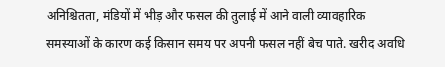अनिश्चितता, मंडियों में भीड़ और फसल की तुलाई में आने वाली व्यावहारिक समस्याओं के कारण कई किसान समय पर अपनी फसल नहीं बेच पाते. खरीद अवधि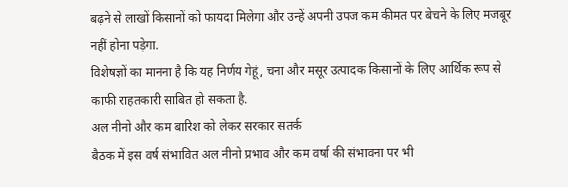बढ़ने से लाखों किसानों को फायदा मिलेगा और उन्हें अपनी उपज कम कीमत पर बेचने के लिए मजबूर नहीं होना पड़ेगा.
विशेषज्ञों का मानना है कि यह निर्णय गेहूं, चना और मसूर उत्पादक किसानों के लिए आर्थिक रूप से काफी राहतकारी साबित हो सकता है.
अल नीनो और कम बारिश को लेकर सरकार सतर्क
बैठक में इस वर्ष संभावित अल नीनो प्रभाव और कम वर्षा की संभावना पर भी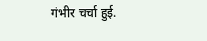गंभीर चर्चा हुई.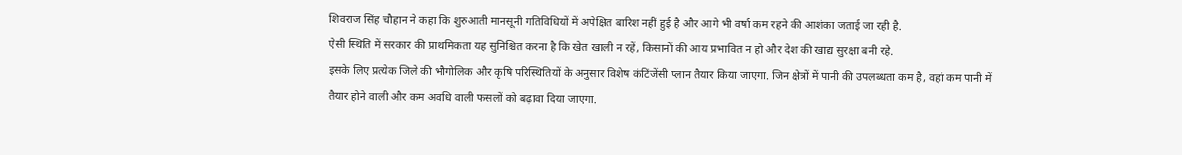शिवराज सिंह चौहान ने कहा कि शुरुआती मानसूनी गतिविधियों में अपेक्षित बारिश नहीं हुई है और आगे भी वर्षा कम रहने की आशंका जताई जा रही है.
ऐसी स्थिति में सरकार की प्राथमिकता यह सुनिश्चित करना है कि खेत खाली न रहें, किसानों की आय प्रभावित न हो और देश की खाद्य सुरक्षा बनी रहे.
इसके लिए प्रत्येक जिले की भौगोलिक और कृषि परिस्थितियों के अनुसार विशेष कंटिंजेंसी प्लान तैयार किया जाएगा. जिन क्षेत्रों में पानी की उपलब्धता कम है, वहां कम पानी में तैयार होने वाली और कम अवधि वाली फसलों को बढ़ावा दिया जाएगा.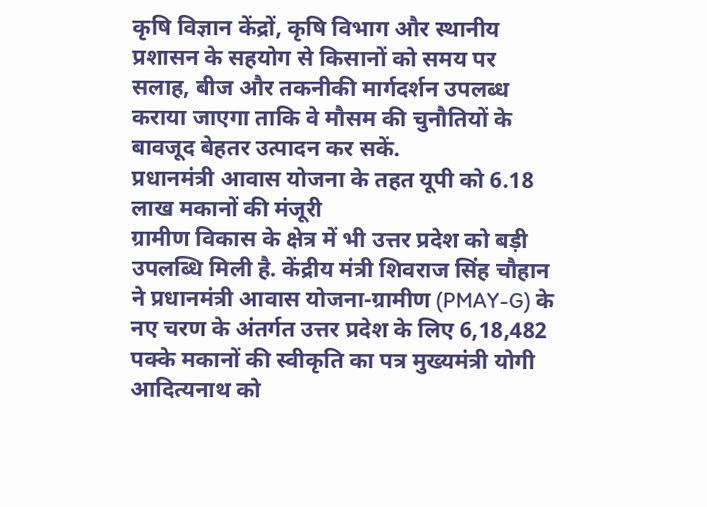कृषि विज्ञान केंद्रों, कृषि विभाग और स्थानीय प्रशासन के सहयोग से किसानों को समय पर सलाह, बीज और तकनीकी मार्गदर्शन उपलब्ध कराया जाएगा ताकि वे मौसम की चुनौतियों के बावजूद बेहतर उत्पादन कर सकें.
प्रधानमंत्री आवास योजना के तहत यूपी को 6.18 लाख मकानों की मंजूरी
ग्रामीण विकास के क्षेत्र में भी उत्तर प्रदेश को बड़ी उपलब्धि मिली है. केंद्रीय मंत्री शिवराज सिंह चौहान ने प्रधानमंत्री आवास योजना-ग्रामीण (PMAY-G) के नए चरण के अंतर्गत उत्तर प्रदेश के लिए 6,18,482 पक्के मकानों की स्वीकृति का पत्र मुख्यमंत्री योगी आदित्यनाथ को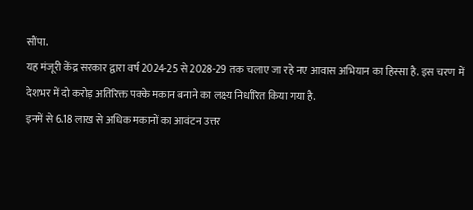सौंपा.
यह मंजूरी केंद्र सरकार द्वारा वर्ष 2024-25 से 2028-29 तक चलाए जा रहे नए आवास अभियान का हिस्सा है. इस चरण में देशभर में दो करोड़ अतिरिक्त पक्के मकान बनाने का लक्ष्य निर्धारित किया गया है.
इनमें से 6.18 लाख से अधिक मकानों का आवंटन उत्तर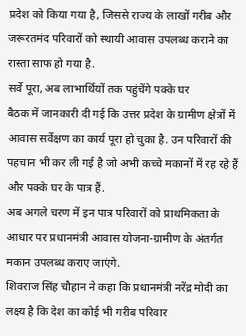प्रदेश को किया गया है, जिससे राज्य के लाखों गरीब और जरूरतमंद परिवारों को स्थायी आवास उपलब्ध कराने का रास्ता साफ हो गया है.
सर्वे पूरा, अब लाभार्थियों तक पहुंचेंगे पक्के घर
बैठक में जानकारी दी गई कि उत्तर प्रदेश के ग्रामीण क्षेत्रों में आवास सर्वेक्षण का कार्य पूरा हो चुका है. उन परिवारों की पहचान भी कर ली गई है जो अभी कच्चे मकानों में रह रहे हैं और पक्के घर के पात्र हैं.
अब अगले चरण में इन पात्र परिवारों को प्राथमिकता के आधार पर प्रधानमंत्री आवास योजना-ग्रामीण के अंतर्गत मकान उपलब्ध कराए जाएंगे.
शिवराज सिंह चौहान ने कहा कि प्रधानमंत्री नरेंद्र मोदी का लक्ष्य है कि देश का कोई भी गरीब परिवार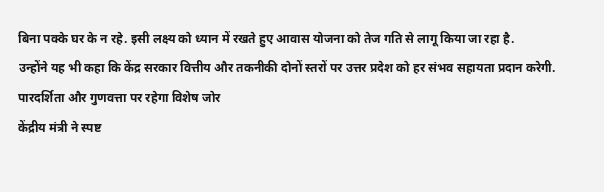बिना पक्के घर के न रहे. इसी लक्ष्य को ध्यान में रखते हुए आवास योजना को तेज गति से लागू किया जा रहा है.
उन्होंने यह भी कहा कि केंद्र सरकार वित्तीय और तकनीकी दोनों स्तरों पर उत्तर प्रदेश को हर संभव सहायता प्रदान करेगी.
पारदर्शिता और गुणवत्ता पर रहेगा विशेष जोर
केंद्रीय मंत्री ने स्पष्ट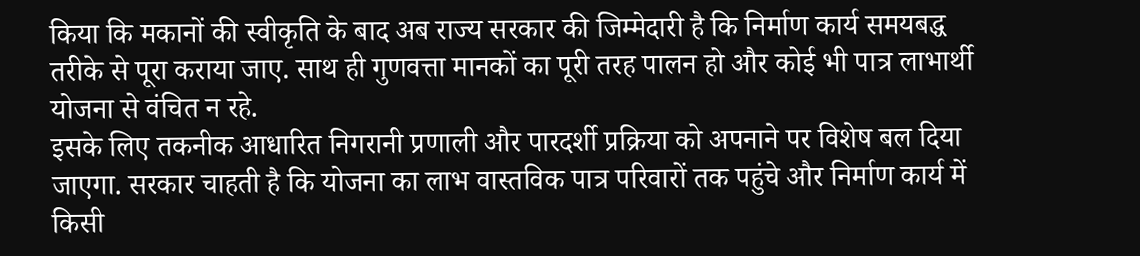किया कि मकानों की स्वीकृति के बाद अब राज्य सरकार की जिम्मेदारी है कि निर्माण कार्य समयबद्ध तरीके से पूरा कराया जाए. साथ ही गुणवत्ता मानकों का पूरी तरह पालन हो और कोई भी पात्र लाभार्थी योजना से वंचित न रहे.
इसके लिए तकनीक आधारित निगरानी प्रणाली और पारदर्शी प्रक्रिया को अपनाने पर विशेष बल दिया जाएगा. सरकार चाहती है कि योजना का लाभ वास्तविक पात्र परिवारों तक पहुंचे और निर्माण कार्य में किसी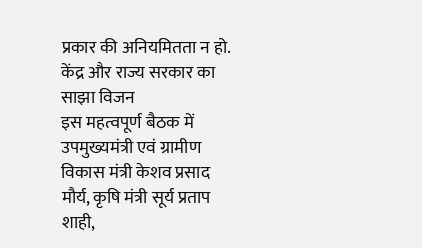प्रकार की अनियमितता न हो.
केंद्र और राज्य सरकार का साझा विजन
इस महत्वपूर्ण बैठक में उपमुख्यमंत्री एवं ग्रामीण विकास मंत्री केशव प्रसाद मौर्य, कृषि मंत्री सूर्य प्रताप शाही,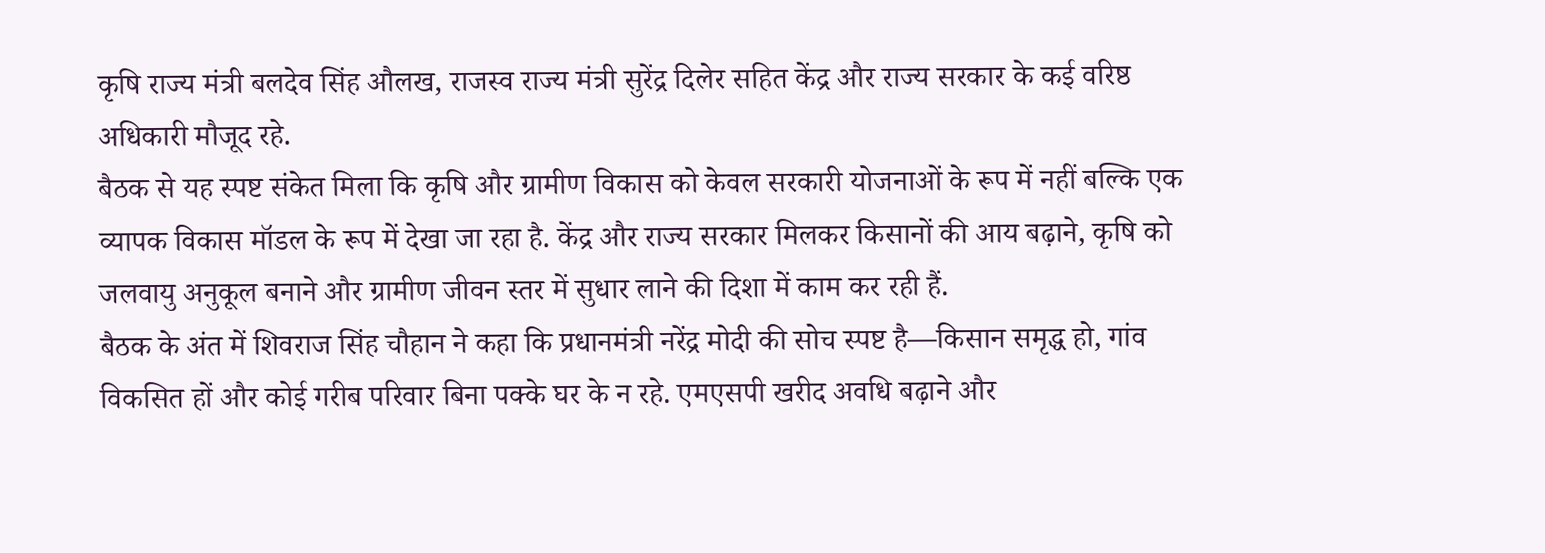कृषि राज्य मंत्री बलदेव सिंह औलख, राजस्व राज्य मंत्री सुरेंद्र दिलेर सहित केंद्र और राज्य सरकार के कई वरिष्ठ अधिकारी मौजूद रहे.
बैठक से यह स्पष्ट संकेत मिला कि कृषि और ग्रामीण विकास को केवल सरकारी योजनाओं के रूप में नहीं बल्कि एक व्यापक विकास मॉडल के रूप में देखा जा रहा है. केंद्र और राज्य सरकार मिलकर किसानों की आय बढ़ाने, कृषि को जलवायु अनुकूल बनाने और ग्रामीण जीवन स्तर में सुधार लाने की दिशा में काम कर रही हैं.
बैठक के अंत में शिवराज सिंह चौहान ने कहा कि प्रधानमंत्री नरेंद्र मोदी की सोच स्पष्ट है—किसान समृद्ध हो, गांव विकसित हों और कोई गरीब परिवार बिना पक्के घर के न रहे. एमएसपी खरीद अवधि बढ़ाने और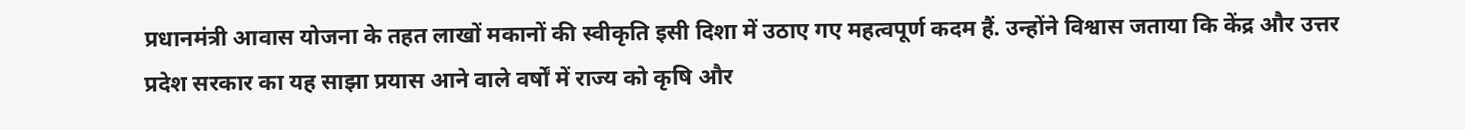प्रधानमंत्री आवास योजना के तहत लाखों मकानों की स्वीकृति इसी दिशा में उठाए गए महत्वपूर्ण कदम हैं. उन्होंने विश्वास जताया कि केंद्र और उत्तर प्रदेश सरकार का यह साझा प्रयास आने वाले वर्षों में राज्य को कृषि और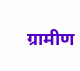ग्रामीण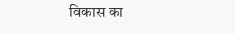विकास का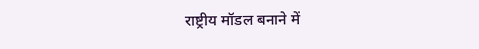राष्ट्रीय मॉडल बनाने में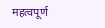महत्वपूर्ण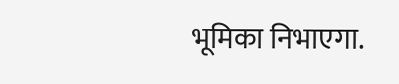भूमिका निभाएगा.